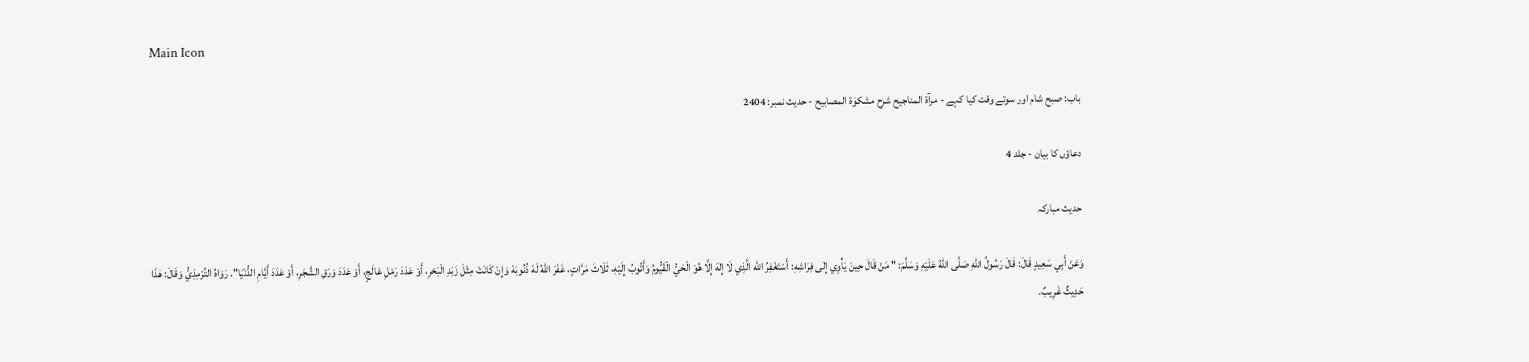Main Icon

باب: صبح شام اور سوتے وقت کیا کہے - مرآۃ المناجیح شرح مشکوٰۃ المصابیح - حدیث نمبر: 2404

دعاؤں کا بیان - جلد 4

حدیث مبارکہ

وَعَنْ أَبِي سَعِيدٍ قَالَ: قَالَ رَسُولُ اللّٰهِ صَلَّى اللّٰهُ عَلَيْهِ وَسَلَّمَ: " مَنْ قَالَ حِينَ يَأْوِي إِلٰى فِرَاشِهٖ: أَسْتَغْفِرُ اللّٰه الَّذِي لَا إِلٰهَ إِلَّا هُوَ الْحَيُّ الْقَيُّومُ وَأَتُوبُ إِلَيْهِ، ثَلَاثَ مَرَّاتٍ، غَفَرَ اللّٰهُ لَهٗ ذُنُوبَهٗ وَإِنْ كَانَتْ مِثْلَ زَبَدِ الْبَحْرِ، أَوْ عَدَدَ رَمْلِ عَالَجٍ، أَوْ عَدَدَ وَرَقِ الشَّجَرِ، أَوْ عَدَدَ أَيَّامِ الدُّنْيَا". رَوَاهُ التِّرْمِذِيُّ وَقَالَ: هٰذَا حَدِيثٌ غَرِيبٌ.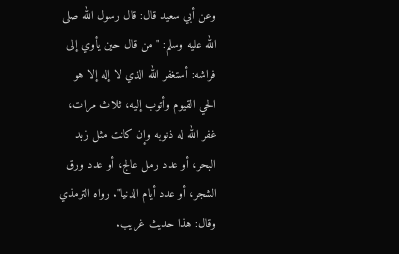وعن أبي سعيد قال: قال رسول الله صلى الله عليه وسلم: " من قال حين يأوي إلى فراشه: أستغفر الله الذي لا إله إلا هو الحي القيوم وأتوب إليه، ثلاث مرات، غفر الله له ذنوبه وإن كانت مثل زبد البحر، أو عدد رمل عالج، أو عدد ورق الشجر، أو عدد أيام الدنيا". رواه الترمذي وقال: هذا حديث غريب.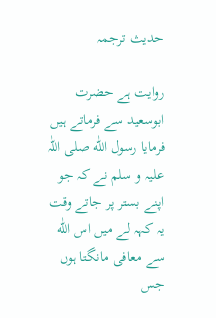حدیث ترجمہ

روایت ہے حضرت ابوسعید سے فرماتے ہیں فرمایا رسول اللّٰه صلی اللّٰہ علیہ و سلم نے کہ جو اپنے بستر پر جاتے وقت یہ کہہ لے میں اس اللّٰه سے معافی مانگتا ہوں جس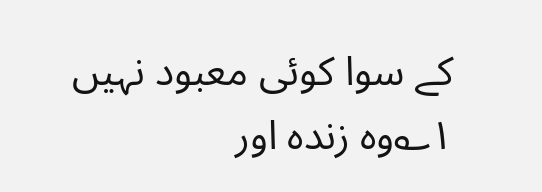کے سوا کوئی معبود نہیں ۱؎وہ زندہ اور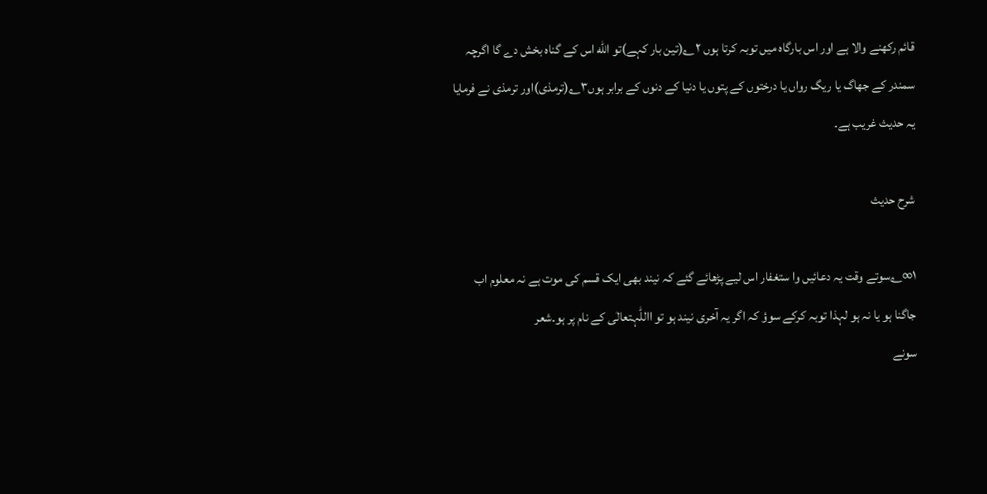قائم رکھنے والا ہے اور اس بارگاہ میں توبہ کرتا ہوں ۲؎(تین بار کہے)تو اللّٰه اس کے گناہ بخش دے گا اگرچہ سمندر کے جھاگ یا ریگ رواں یا درختوں کے پتوں یا دنیا کے دنوں کے برابر ہوں۳؎(ترمذی)اور ترمذی نے فرمایا یہ حدیث غریب ہے۔

شرح حدیث

۱∞؎سوتے وقت یہ دعائیں وا ستغفار اس لیے پڑھائے گئے کہ نیند بھی ایک قسم کی موت ہے نہ معلوم اب جاگنا ہو یا نہ ہو لہذا توبہ کرکے سوؤ کہ اگر یہ آخری نیند ہو تو االلّٰہتعالٰی کے نام پر ہو۔شعر
سونے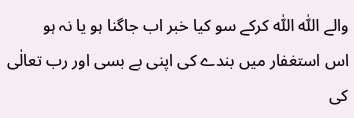والے اللّٰہ اللّٰه کرکے سو کیا خبر اب جاگنا ہو یا نہ ہو
اس استغفار میں بندے کی اپنی بے بسی اور رب تعالٰی کی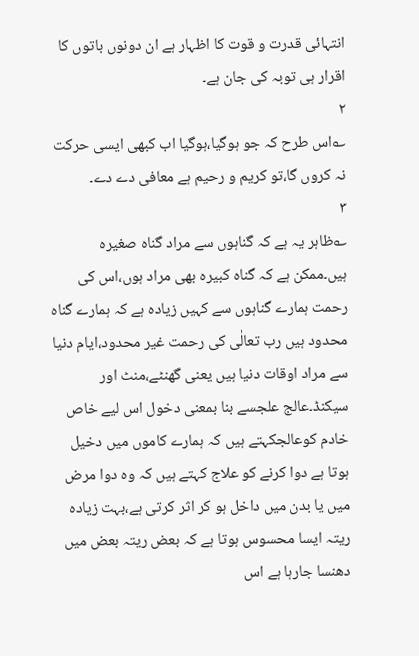انتہائی قدرت و قوت کا اظہار ہے ان دونوں باتوں کا اقرار ہی توبہ کی جان ہے۔
۲
؎اس طرح کہ جو ہوگیا،ہوگیا اب کبھی ایسی حرکت نہ کروں گا،تو کریم و رحیم ہے معافی دے دے۔
۳
؎ظاہر یہ ہے کہ گناہوں سے مراد گناہ صغیرہ ہیں۔ممکن ہے کہ گناہ کبیرہ بھی مراد ہوں،اس کی رحمت ہمارے گناہوں سے کہیں زیادہ ہے کہ ہمارے گناہ محدود ہیں رب تعالٰی کی رحمت غیر محدود،ایام دنیا سے مراد اوقات دنیا ہیں یعنی گھنٹے،منٹ اور سیکنڈ۔عالج علجسے بنا بمعنی دخول اس لیے خاص خادم کوعالجکہتے ہیں کہ ہمارے کاموں میں دخیل ہوتا ہے دوا کرنے کو علاج کہتے ہیں کہ وہ دوا مرض میں یا بدن میں داخل ہو کر اثر کرتی ہے،بہت زیادہ ریتہ ایسا محسوس ہوتا ہے کہ بعض ریتہ بعض میں دھنسا جارہا ہے اس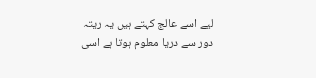لیے اسے عالج کہتے ہیں یہ ریتہ دور سے دریا معلوم ہوتا ہے اسی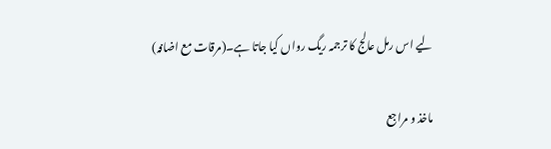لیے اس رمل عالج کا ترجمہ ریگ رواں کیا جاتا ہے۔(مرقات مع اضافہ)

ماخذ و مراجع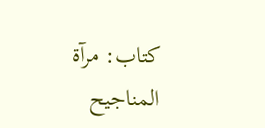کتاب: مرآۃ المناجیح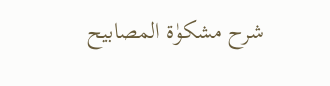شرح مشکوٰۃ المصابیح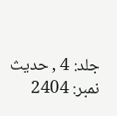جلد: 4 , حدیث نمبر: 2404